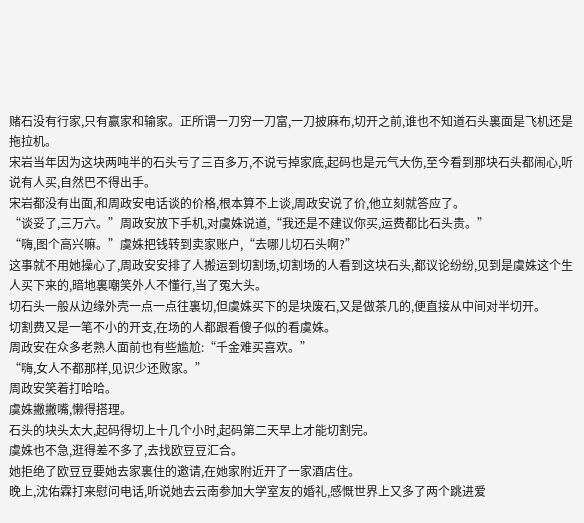赌石没有行家,只有赢家和输家。正所谓一刀穷一刀富,一刀披麻布,切开之前,谁也不知道石头裏面是飞机还是拖拉机。
宋岩当年因为这块两吨半的石头亏了三百多万,不说亏掉家底,起码也是元气大伤,至今看到那块石头都闹心,听说有人买,自然巴不得出手。
宋岩都没有出面,和周政安电话谈的价格,根本算不上谈,周政安说了价,他立刻就答应了。
“谈妥了,三万六。”周政安放下手机,对虞姝说道,“我还是不建议你买,运费都比石头贵。”
“嗨,图个高兴嘛。”虞姝把钱转到卖家账户,“去哪儿切石头啊?”
这事就不用她操心了,周政安安排了人搬运到切割场,切割场的人看到这块石头,都议论纷纷,见到是虞姝这个生人买下来的,暗地裏嘲笑外人不懂行,当了冤大头。
切石头一般从边缘外壳一点一点往裏切,但虞姝买下的是块废石,又是做茶几的,便直接从中间对半切开。
切割费又是一笔不小的开支,在场的人都跟看傻子似的看虞姝。
周政安在众多老熟人面前也有些尴尬:“千金难买喜欢。”
“嗨,女人不都那样,见识少还败家。”
周政安笑着打哈哈。
虞姝撇撇嘴,懒得搭理。
石头的块头太大,起码得切上十几个小时,起码第二天早上才能切割完。
虞姝也不急,逛得差不多了,去找欧豆豆汇合。
她拒绝了欧豆豆要她去家裏住的邀请,在她家附近开了一家酒店住。
晚上,沈佑霖打来慰问电话,听说她去云南参加大学室友的婚礼,感慨世界上又多了两个跳进爱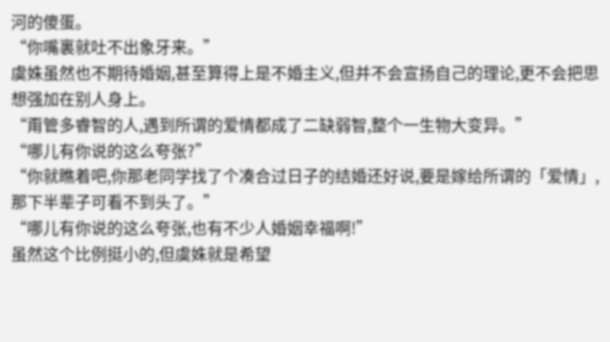河的傻蛋。
“你嘴裏就吐不出象牙来。”
虞姝虽然也不期待婚姻,甚至算得上是不婚主义,但并不会宣扬自己的理论,更不会把思想强加在别人身上。
“甭管多睿智的人,遇到所谓的爱情都成了二缺弱智,整个一生物大变异。”
“哪儿有你说的这么夸张?”
“你就瞧着吧,你那老同学找了个凑合过日子的结婚还好说,要是嫁给所谓的「爱情」,那下半辈子可看不到头了。”
“哪儿有你说的这么夸张,也有不少人婚姻幸福啊!”
虽然这个比例挺小的,但虞姝就是希望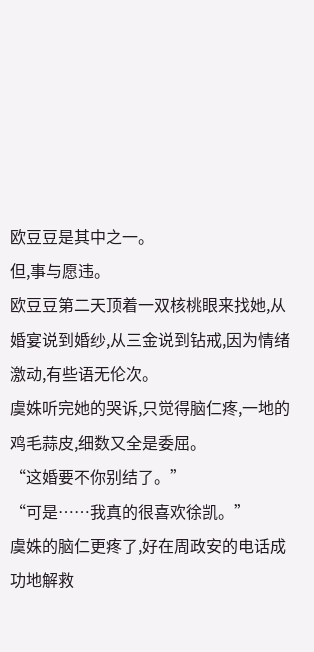欧豆豆是其中之一。
但,事与愿违。
欧豆豆第二天顶着一双核桃眼来找她,从婚宴说到婚纱,从三金说到钻戒,因为情绪激动,有些语无伦次。
虞姝听完她的哭诉,只觉得脑仁疼,一地的鸡毛蒜皮,细数又全是委屈。
“这婚要不你别结了。”
“可是……我真的很喜欢徐凯。”
虞姝的脑仁更疼了,好在周政安的电话成功地解救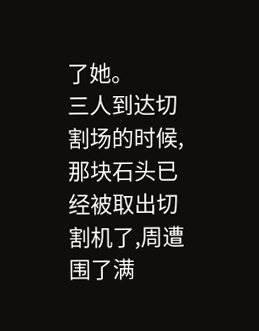了她。
三人到达切割场的时候,那块石头已经被取出切割机了,周遭围了满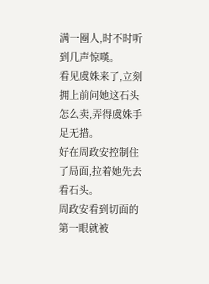满一圈人,时不时听到几声惊嘆。
看见虞姝来了,立刻拥上前问她这石头怎么卖,弄得虞姝手足无措。
好在周政安控制住了局面,拉着她先去看石头。
周政安看到切面的第一眼就被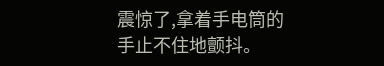震惊了,拿着手电筒的手止不住地颤抖。